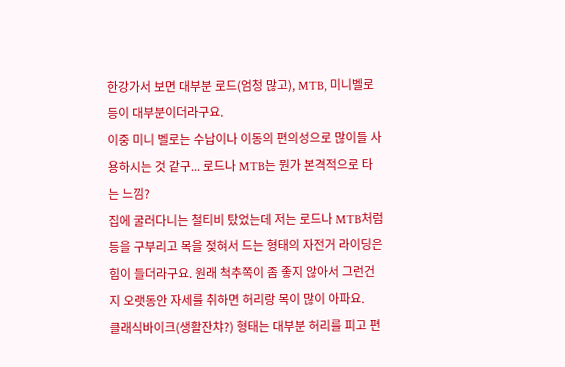한강가서 보면 대부분 로드(엄청 많고), MTB, 미니벨로 등이 대부분이더라구요.
이중 미니 벨로는 수납이나 이동의 편의성으로 많이들 사용하시는 것 같구... 로드나 MTB는 뭔가 본격적으로 타는 느낌?
집에 굴러다니는 철티비 탔었는데 저는 로드나 MTB처럼 등을 구부리고 목을 젖혀서 드는 형태의 자전거 라이딩은 힘이 들더라구요. 원래 척추쪽이 좀 좋지 않아서 그런건지 오랫동안 자세를 취하면 허리랑 목이 많이 아파요.
클래식바이크(생활잔챠?) 형태는 대부분 허리를 피고 편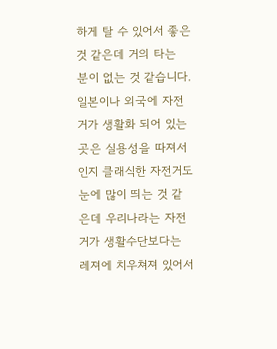하게 탈 수 있어서 좋은 것 같은데 거의 타는 분이 없는 것 같습니다.
일본이나 외국에 자전거가 생활화 되어 있는 곳은 실용성을 따져서인지 클래식한 자전거도 눈에 많이 띄는 것 같은데 우리나라는 자전거가 생활수단보다는 레져에 치우쳐져 있어서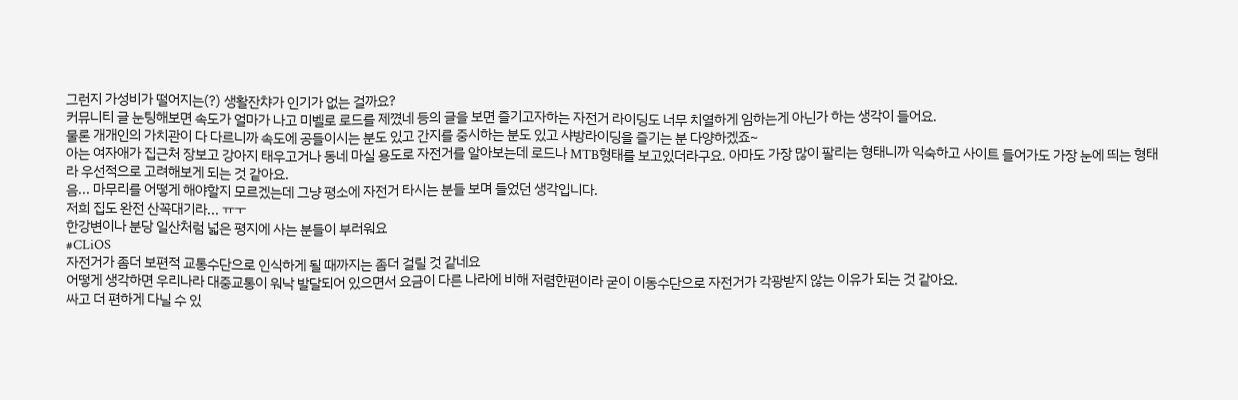그런지 가성비가 떨어지는(?) 생활잔챠가 인기가 없는 걸까요?
커뮤니티 글 눈팅해보면 속도가 얼마가 나고 미벨로 로드를 제꼈네 등의 글을 보면 즐기고자하는 자전거 라이딩도 너무 치열하게 임하는게 아닌가 하는 생각이 들어요.
물론 개개인의 가치관이 다 다르니까 속도에 공들이시는 분도 있고 간지를 중시하는 분도 있고 샤방라이딩을 즐기는 분 다양하겠죠~
아는 여자애가 집근처 장보고 강아지 태우고거나 동네 마실 용도로 자전거를 알아보는데 로드나 MTB형태를 보고있더라구요. 아마도 가장 많이 팔리는 형태니까 익숙하고 사이트 들어가도 가장 눈에 띄는 형태라 우선적으로 고려해보게 되는 것 같아요.
음... 마무리를 어떻게 해야할지 모르겠는데 그냥 평소에 자전거 타시는 분들 보며 들었던 생각입니다.
저희 집도 완전 산꼭대기라... ㅠㅜ
한강변이나 분당 일산처럼 넓은 평지에 사는 분들이 부러워요
#CLiOS
자전거가 좀더 보편적 교통수단으로 인식하게 될 때까지는 좀더 걸릴 것 같네요
어떻게 생각하면 우리나라 대중교통이 워낙 발달되어 있으면서 요금이 다른 나라에 비해 저렴한편이라 굳이 이동수단으로 자전거가 각광받지 않는 이유가 되는 것 같아요.
싸고 더 편하게 다닐 수 있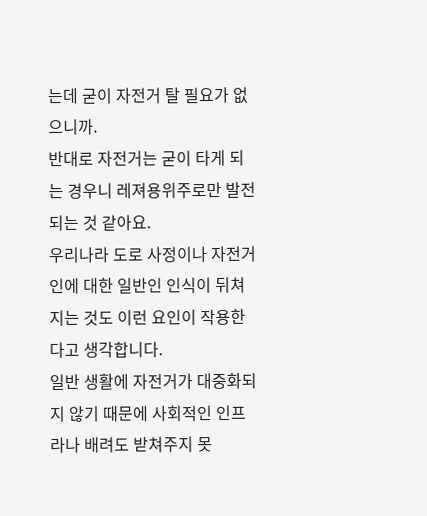는데 굳이 자전거 탈 필요가 없으니까.
반대로 자전거는 굳이 타게 되는 경우니 레져용위주로만 발전 되는 것 같아요.
우리나라 도로 사정이나 자전거인에 대한 일반인 인식이 뒤쳐지는 것도 이런 요인이 작용한다고 생각합니다.
일반 생활에 자전거가 대중화되지 않기 때문에 사회적인 인프라나 배려도 받쳐주지 못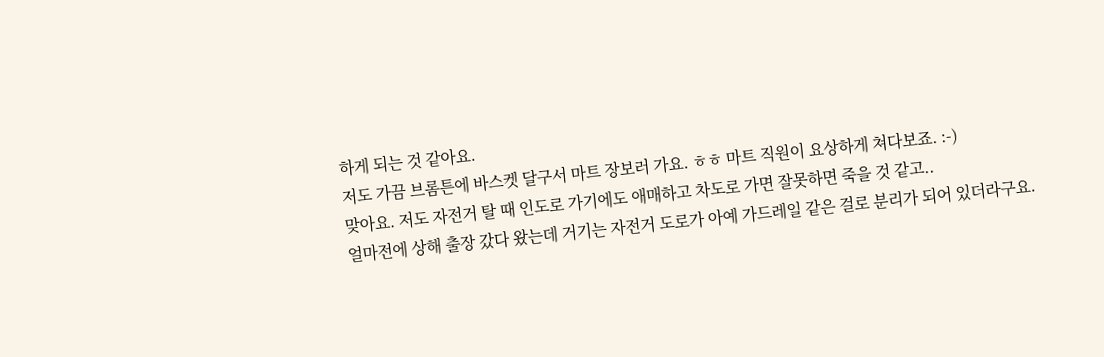하게 되는 것 같아요.
저도 가끔 브롬튼에 바스켓 달구서 마트 장보러 가요. ㅎㅎ 마트 직원이 요상하게 쳐다보죠. :-)
맞아요. 저도 자전거 탈 때 인도로 가기에도 애매하고 차도로 가면 잘못하면 죽을 것 같고..
얼마전에 상해 출장 갔다 왔는데 거기는 자전거 도로가 아예 가드레일 같은 걸로 분리가 되어 있더라구요.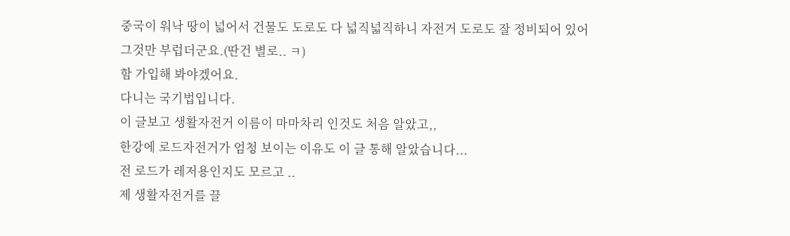중국이 워낙 땅이 넓어서 건물도 도로도 다 넓직넓직하니 자전거 도로도 잘 정비되어 있어 그것만 부럽더군요.(딴건 별로.. ㅋ)
함 가입해 봐야겠어요.
다니는 국기법입니다.
이 글보고 생활자전거 이름이 마마차리 인것도 처음 알았고,,
한강에 로드자전거가 엄청 보이는 이유도 이 글 통해 알았습니다...
전 로드가 레저용인지도 모르고 ..
제 생활자전거를 끌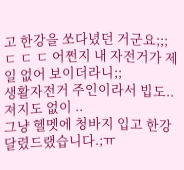고 한강을 쏘다녔던 거군요;;;ㄷ ㄷ ㄷ 어쩐지 내 자전거가 제일 없어 보이더라니;;
생활자전거 주인이라서 빕도.. 져지도 없이 ..
그냥 헬멧에 청바지 입고 한강 달렸드랬습니다.;ㅠ